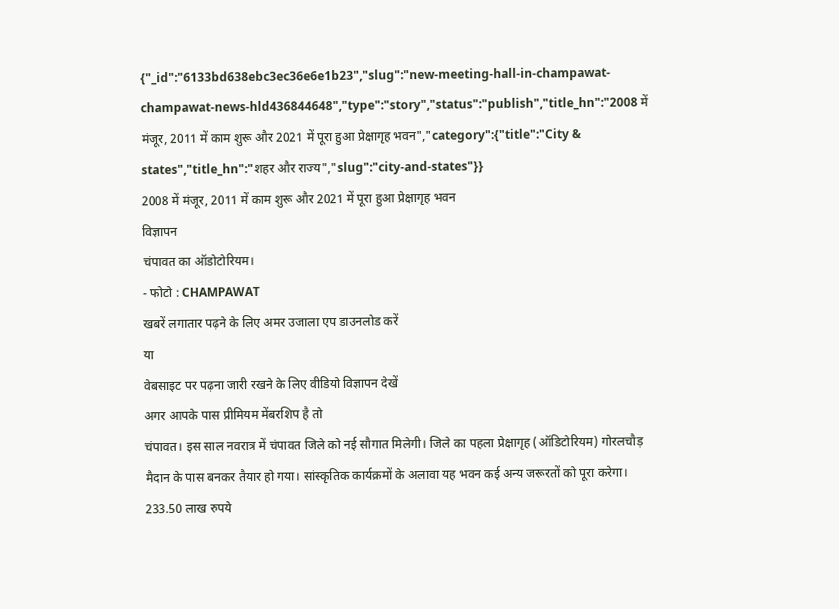{"_id":"6133bd638ebc3ec36e6e1b23","slug":"new-meeting-hall-in-champawat-champawat-news-hld436844648","type":"story","status":"publish","title_hn":"2008 में मंजूर, 2011 में काम शुरू और 2021 में पूरा हुआ प्रेक्षागृह भवन","category":{"title":"City & states","title_hn":"शहर और राज्य","slug":"city-and-states"}}
2008 में मंजूर, 2011 में काम शुरू और 2021 में पूरा हुआ प्रेक्षागृह भवन
विज्ञापन
चंपावत का ऑडोटोरियम।
- फोटो : CHAMPAWAT
खबरें लगातार पढ़ने के लिए अमर उजाला एप डाउनलोड करें
या
वेबसाइट पर पढ़ना जारी रखने के लिए वीडियो विज्ञापन देखें
अगर आपके पास प्रीमियम मेंबरशिप है तो
चंपावत। इस साल नवरात्र में चंपावत जिले को नई सौगात मिलेगी। जिले का पहला प्रेक्षागृह (ऑडिटोरियम) गोरलचौड़ मैदान के पास बनकर तैयार हो गया। सांस्कृतिक कार्यक्रमों के अलावा यह भवन कई अन्य जरूरतों को पूरा करेगा। 233.50 लाख रुपये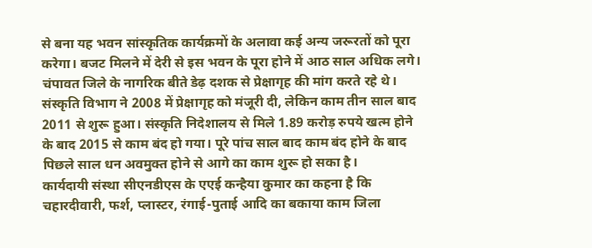से बना यह भवन सांस्कृतिक कार्यक्रमों के अलावा कई अन्य जरूरतों को पूरा करेगा। बजट मिलने में देरी से इस भवन के पूरा होने में आठ साल अधिक लगे।
चंपावत जिले के नागरिक बीते डेढ़ दशक से प्रेक्षागृह की मांग करते रहे थे। संस्कृति विभाग ने 2008 में प्रेक्षागृह को मंजूरी दी, लेकिन काम तीन साल बाद 2011 से शुरू हुआ। संस्कृति निदेशालय से मिले 1.89 करोड़ रुपये खत्म होने के बाद 2015 से काम बंद हो गया। पूरे पांच साल बाद काम बंद होने के बाद पिछले साल धन अवमुक्त होने से आगे का काम शुरू हो सका है।
कार्यदायी संस्था सीएनडीएस के एएई कन्हैया कुमार का कहना है कि चहारदीवारी, फर्श, प्लास्टर, रंगाई-पुताई आदि का बकाया काम जिला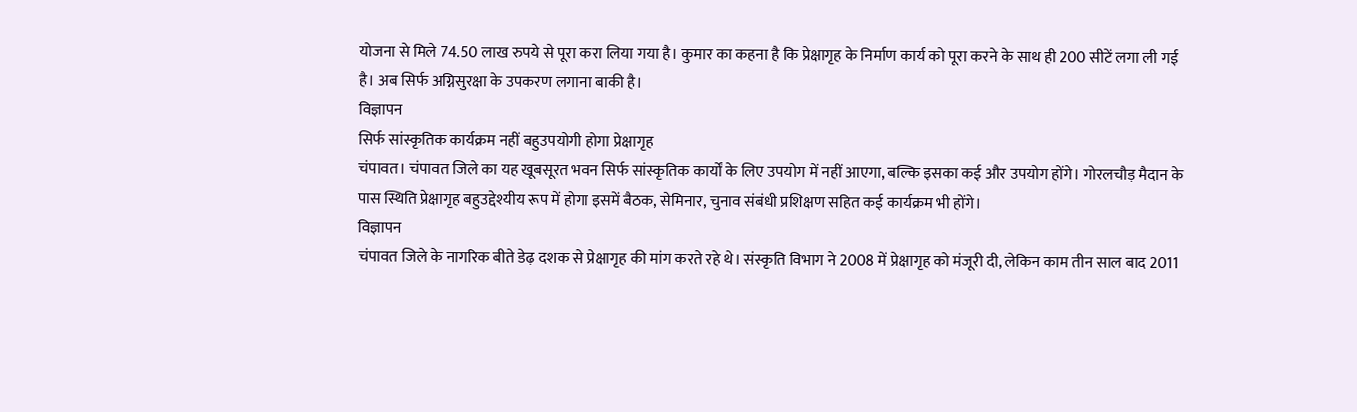योजना से मिले 74.50 लाख रुपये से पूरा करा लिया गया है। कुमार का कहना है कि प्रेक्षागृह के निर्माण कार्य को पूरा करने के साथ ही 200 सीटें लगा ली गई है। अब सिर्फ अग्निसुरक्षा के उपकरण लगाना बाकी है।
विज्ञापन
सिर्फ सांस्कृतिक कार्यक्रम नहीं बहुउपयोगी होगा प्रेक्षागृह
चंपावत। चंपावत जिले का यह खूबसूरत भवन सिर्फ सांस्कृतिक कार्यों के लिए उपयोग में नहीं आएगा, बल्कि इसका कई और उपयोग होंगे। गोरलचौड़ मैदान के पास स्थिति प्रेक्षागृह बहुउद्देश्यीय रूप में होगा इसमें बैठक, सेमिनार, चुनाव संबंधी प्रशिक्षण सहित कई कार्यक्रम भी होंगे।
विज्ञापन
चंपावत जिले के नागरिक बीते डेढ़ दशक से प्रेक्षागृह की मांग करते रहे थे। संस्कृति विभाग ने 2008 में प्रेक्षागृह को मंजूरी दी, लेकिन काम तीन साल बाद 2011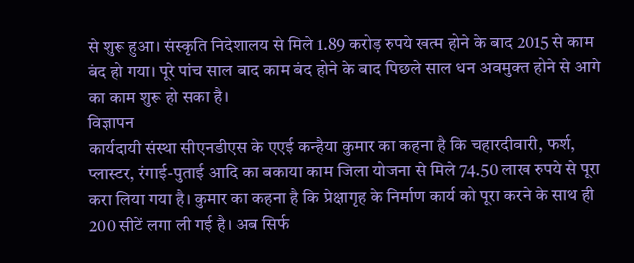से शुरू हुआ। संस्कृति निदेशालय से मिले 1.89 करोड़ रुपये खत्म होने के बाद 2015 से काम बंद हो गया। पूरे पांच साल बाद काम बंद होने के बाद पिछले साल धन अवमुक्त होने से आगे का काम शुरू हो सका है।
विज्ञापन
कार्यदायी संस्था सीएनडीएस के एएई कन्हैया कुमार का कहना है कि चहारदीवारी, फर्श, प्लास्टर, रंगाई-पुताई आदि का बकाया काम जिला योजना से मिले 74.50 लाख रुपये से पूरा करा लिया गया है। कुमार का कहना है कि प्रेक्षागृह के निर्माण कार्य को पूरा करने के साथ ही 200 सीटें लगा ली गई है। अब सिर्फ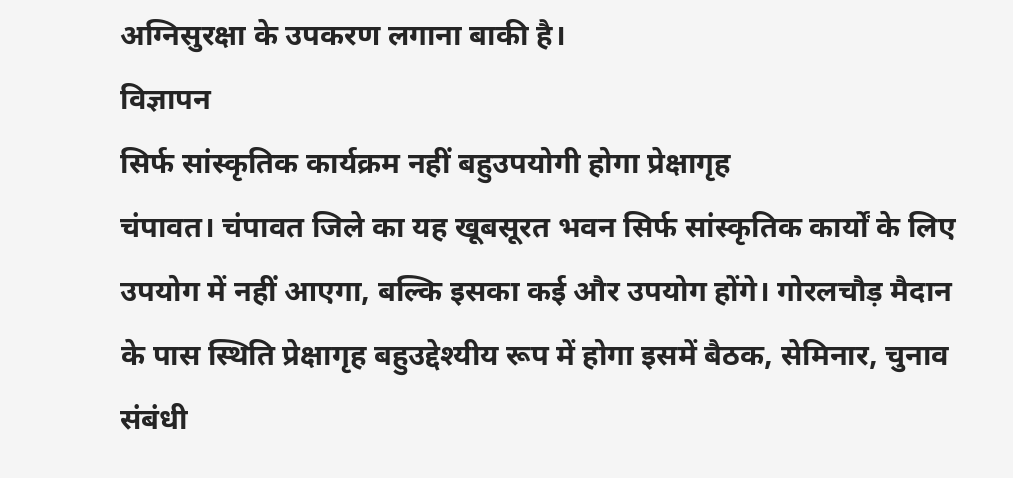अग्निसुरक्षा के उपकरण लगाना बाकी है।
विज्ञापन
सिर्फ सांस्कृतिक कार्यक्रम नहीं बहुउपयोगी होगा प्रेक्षागृह
चंपावत। चंपावत जिले का यह खूबसूरत भवन सिर्फ सांस्कृतिक कार्यों के लिए उपयोग में नहीं आएगा, बल्कि इसका कई और उपयोग होंगे। गोरलचौड़ मैदान के पास स्थिति प्रेक्षागृह बहुउद्देश्यीय रूप में होगा इसमें बैठक, सेमिनार, चुनाव संबंधी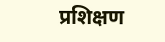प्रशिक्षण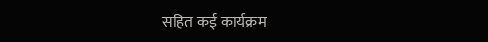सहित कई कार्यक्रम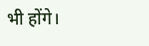भी होंगे।